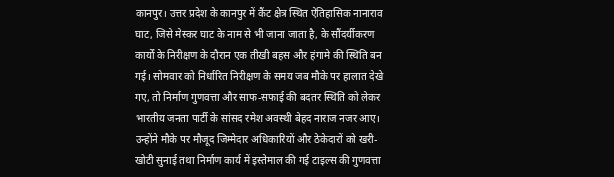कानपुर। उत्तर प्रदेश के कानपुर में कैंट क्षेत्र स्थित ऐतिहासिक नानाराव घाट, जिसे मेस्कर घाट के नाम से भी जाना जाता है, के सौंदर्यीकरण कार्यों के निरीक्षण के दौरान एक तीखी बहस और हंगामे की स्थिति बन गई। सोमवार को निर्धारित निरीक्षण के समय जब मौके पर हालात देखे गए, तो निर्माण गुणवत्ता और साफ-सफाई की बदतर स्थिति को लेकर भारतीय जनता पार्टी के सांसद रमेश अवस्थी बेहद नाराज नजर आए। उन्होंने मौके पर मौजूद जिम्मेदार अधिकारियों और ठेकेदारों को खरी-खोटी सुनाई तथा निर्माण कार्य में इस्तेमाल की गई टाइल्स की गुणवत्ता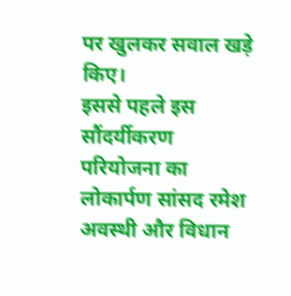पर खुलकर सवाल खड़े किए।
इससे पहले इस सौंदर्यीकरण परियोजना का लोकार्पण सांसद रमेश अवस्थी और विधान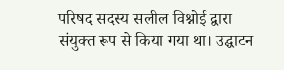परिषद सदस्य सलील विश्नोई द्वारा संयुक्त रूप से किया गया था। उद्घाटन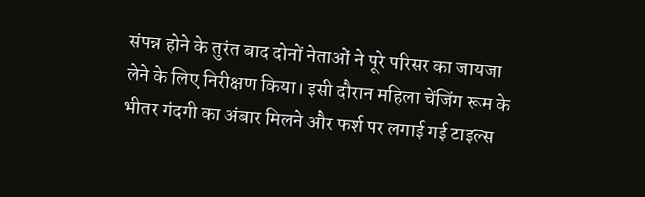संपन्न होने के तुरंत बाद दोनों नेताओं ने पूरे परिसर का जायजा लेने के लिए निरीक्षण किया। इसी दौरान महिला चेंजिंग रूम के भीतर गंदगी का अंबार मिलने और फर्श पर लगाई गई टाइल्स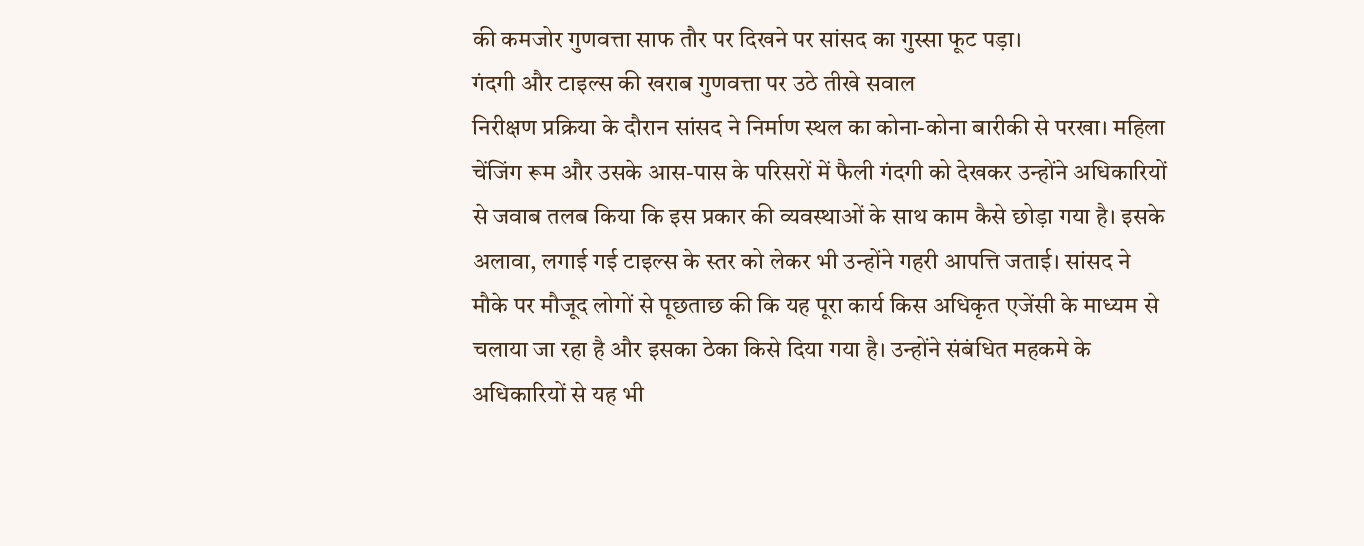की कमजोर गुणवत्ता साफ तौर पर दिखने पर सांसद का गुस्सा फूट पड़ा।
गंदगी और टाइल्स की खराब गुणवत्ता पर उठे तीखे सवाल
निरीक्षण प्रक्रिया के दौरान सांसद ने निर्माण स्थल का कोना-कोना बारीकी से परखा। महिला चेंजिंग रूम और उसके आस-पास के परिसरों में फैली गंदगी को देखकर उन्होंने अधिकारियों से जवाब तलब किया कि इस प्रकार की व्यवस्थाओं के साथ काम कैसे छोड़ा गया है। इसके अलावा, लगाई गई टाइल्स के स्तर को लेकर भी उन्होंने गहरी आपत्ति जताई। सांसद ने मौके पर मौजूद लोगों से पूछताछ की कि यह पूरा कार्य किस अधिकृत एजेंसी के माध्यम से चलाया जा रहा है और इसका ठेका किसे दिया गया है। उन्होंने संबंधित महकमे के अधिकारियों से यह भी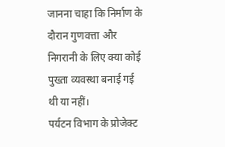जानना चाहा कि निर्माण के दौरान गुणवत्ता और निगरानी के लिए क्या कोई पुख्ता व्यवस्था बनाई गई थी या नहीं।
पर्यटन विभाग के प्रोजेक्ट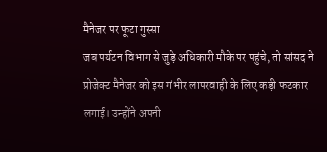मैनेजर पर फूटा गुस्सा
जब पर्यटन विभाग से जुड़े अधिकारी मौके पर पहुंचे, तो सांसद ने प्रोजेक्ट मैनेजर को इस गंभीर लापरवाही के लिए कड़ी फटकार लगाई। उन्होंने अपनी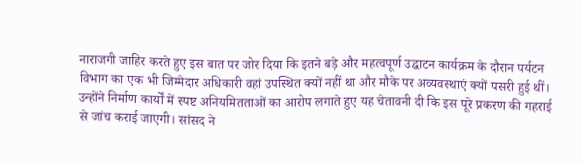नाराजगी जाहिर करते हुए इस बात पर जोर दिया कि इतने बड़े और महत्वपूर्ण उद्घाटन कार्यक्रम के दौरान पर्यटन विभाग का एक भी जिम्मेदार अधिकारी वहां उपस्थित क्यों नहीं था और मौके पर अव्यवस्थाएं क्यों पसरी हुई थीं। उन्होंने निर्माण कार्यों में स्पष्ट अनियमितताओं का आरोप लगाते हुए यह चेतावनी दी कि इस पूरे प्रकरण की गहराई से जांच कराई जाएगी। सांसद ने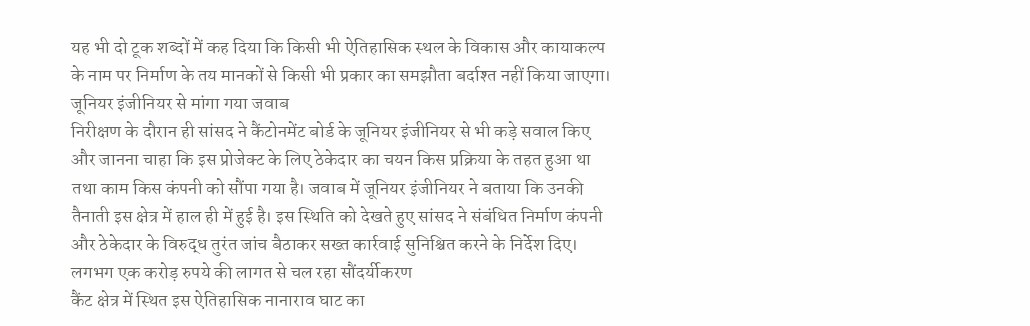यह भी दो टूक शब्दों में कह दिया कि किसी भी ऐतिहासिक स्थल के विकास और कायाकल्प के नाम पर निर्माण के तय मानकों से किसी भी प्रकार का समझौता बर्दाश्त नहीं किया जाएगा।
जूनियर इंजीनियर से मांगा गया जवाब
निरीक्षण के दौरान ही सांसद ने कैंटोनमेंट बोर्ड के जूनियर इंजीनियर से भी कड़े सवाल किए और जानना चाहा कि इस प्रोजेक्ट के लिए ठेकेदार का चयन किस प्रक्रिया के तहत हुआ था तथा काम किस कंपनी को सौंपा गया है। जवाब में जूनियर इंजीनियर ने बताया कि उनकी तैनाती इस क्षेत्र में हाल ही में हुई है। इस स्थिति को देखते हुए सांसद ने संबंधित निर्माण कंपनी और ठेकेदार के विरुद्ध तुरंत जांच बैठाकर सख्त कार्रवाई सुनिश्चित करने के निर्देश दिए।
लगभग एक करोड़ रुपये की लागत से चल रहा सौंदर्यीकरण
कैंट क्षेत्र में स्थित इस ऐतिहासिक नानाराव घाट का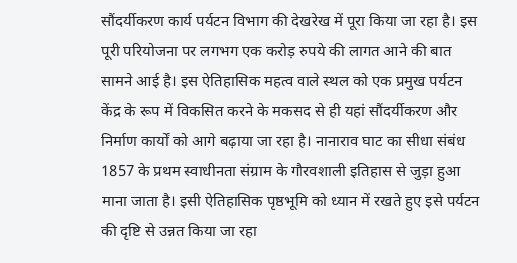सौंदर्यीकरण कार्य पर्यटन विभाग की देखरेख में पूरा किया जा रहा है। इस पूरी परियोजना पर लगभग एक करोड़ रुपये की लागत आने की बात सामने आई है। इस ऐतिहासिक महत्व वाले स्थल को एक प्रमुख पर्यटन केंद्र के रूप में विकसित करने के मकसद से ही यहां सौंदर्यीकरण और निर्माण कार्यों को आगे बढ़ाया जा रहा है। नानाराव घाट का सीधा संबंध 1857 के प्रथम स्वाधीनता संग्राम के गौरवशाली इतिहास से जुड़ा हुआ माना जाता है। इसी ऐतिहासिक पृष्ठभूमि को ध्यान में रखते हुए इसे पर्यटन की दृष्टि से उन्नत किया जा रहा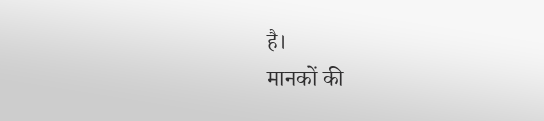है।
मानकों की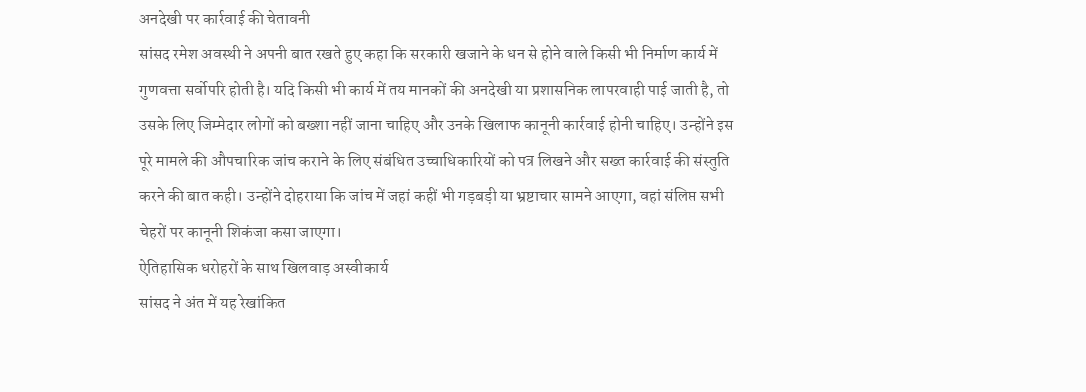अनदेखी पर कार्रवाई की चेतावनी
सांसद रमेश अवस्थी ने अपनी बात रखते हुए कहा कि सरकारी खजाने के धन से होने वाले किसी भी निर्माण कार्य में गुणवत्ता सर्वोपरि होती है। यदि किसी भी कार्य में तय मानकों की अनदेखी या प्रशासनिक लापरवाही पाई जाती है, तो उसके लिए जिम्मेदार लोगों को बख्शा नहीं जाना चाहिए और उनके खिलाफ कानूनी कार्रवाई होनी चाहिए। उन्होंने इस पूरे मामले की औपचारिक जांच कराने के लिए संबंधित उच्चाधिकारियों को पत्र लिखने और सख्त कार्रवाई की संस्तुति करने की बात कही। उन्होंने दोहराया कि जांच में जहां कहीं भी गड़बड़ी या भ्रष्टाचार सामने आएगा, वहां संलिप्त सभी चेहरों पर कानूनी शिकंजा कसा जाएगा।
ऐतिहासिक धरोहरों के साथ खिलवाड़ अस्वीकार्य
सांसद ने अंत में यह रेखांकित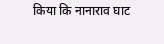किया कि नानाराव घाट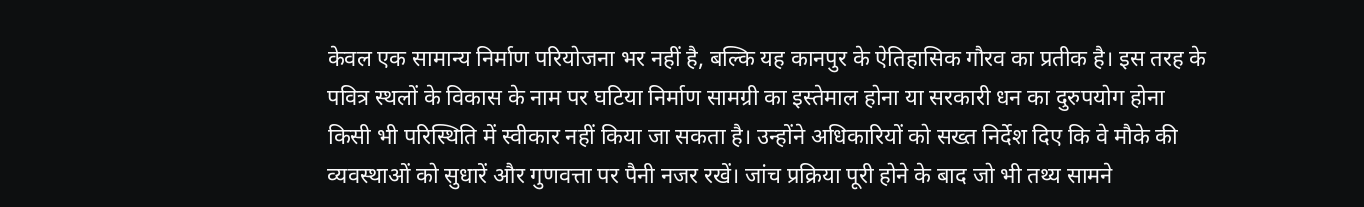केवल एक सामान्य निर्माण परियोजना भर नहीं है, बल्कि यह कानपुर के ऐतिहासिक गौरव का प्रतीक है। इस तरह के पवित्र स्थलों के विकास के नाम पर घटिया निर्माण सामग्री का इस्तेमाल होना या सरकारी धन का दुरुपयोग होना किसी भी परिस्थिति में स्वीकार नहीं किया जा सकता है। उन्होंने अधिकारियों को सख्त निर्देश दिए कि वे मौके की व्यवस्थाओं को सुधारें और गुणवत्ता पर पैनी नजर रखें। जांच प्रक्रिया पूरी होने के बाद जो भी तथ्य सामने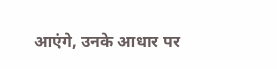आएंगे, उनके आधार पर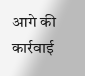आगे की कार्रवाई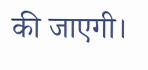की जाएगी।